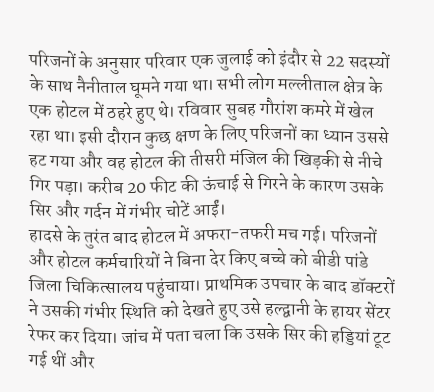परिजनों के अनुसार परिवार एक जुलाई को इंदौर से 22 सदस्यों के साथ नैनीताल घूमने गया था। सभी लोग मल्लीताल क्षेत्र के एक होटल में ठहरे हुए थे। रविवार सुबह गौरांश कमरे में खेल रहा था। इसी दौरान कुछ क्षण के लिए परिजनों का ध्यान उससे हट गया और वह होटल की तीसरी मंजिल की खिड़की से नीचे गिर पड़ा। करीब 20 फीट की ऊंचाई से गिरने के कारण उसके सिर और गर्दन में गंभीर चोटें आईं।
हादसे के तुरंत बाद होटल में अफरा-तफरी मच गई। परिजनों और होटल कर्मचारियों ने बिना देर किए बच्चे को बीडी पांडे जिला चिकित्सालय पहुंचाया। प्राथमिक उपचार के बाद डॉक्टरों ने उसकी गंभीर स्थिति को देखते हुए उसे हल्द्वानी के हायर सेंटर रेफर कर दिया। जांच में पता चला कि उसके सिर की हड्डियां टूट गई थीं और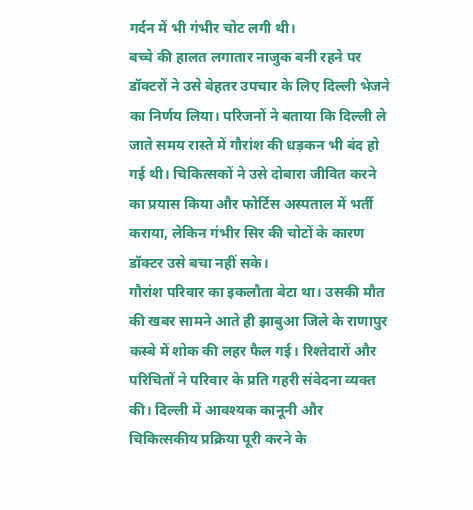गर्दन में भी गंभीर चोट लगी थी।
बच्चे की हालत लगातार नाजुक बनी रहने पर डॉक्टरों ने उसे बेहतर उपचार के लिए दिल्ली भेजने का निर्णय लिया। परिजनों ने बताया कि दिल्ली ले जाते समय रास्ते में गौरांश की धड़कन भी बंद हो गई थी। चिकित्सकों ने उसे दोबारा जीवित करने का प्रयास किया और फोर्टिस अस्पताल में भर्ती कराया, लेकिन गंभीर सिर की चोटों के कारण डॉक्टर उसे बचा नहीं सके।
गौरांश परिवार का इकलौता बेटा था। उसकी मौत की खबर सामने आते ही झाबुआ जिले के राणापुर कस्बे में शोक की लहर फैल गई। रिश्तेदारों और परिचितों ने परिवार के प्रति गहरी संवेदना व्यक्त की। दिल्ली में आवश्यक कानूनी और चिकित्सकीय प्रक्रिया पूरी करने के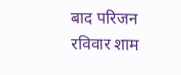बाद परिजन रविवार शाम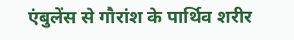एंबुलेंस से गौरांश के पार्थिव शरीर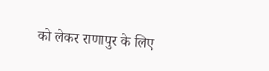को लेकर राणापुर के लिए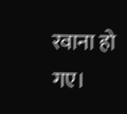रवाना हो गए।